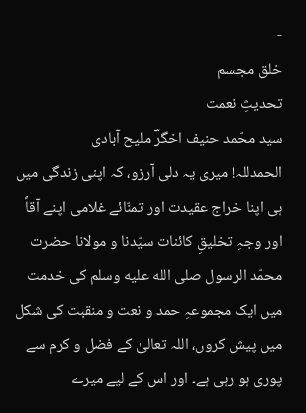-
خلق مجسم
تحدیثِ نعمت
سید محّمد حنیف اخگرؔ ملیح آبادی
الحمدللہ! میری یہ دلی آرزو، کہ اپنی زندگی میں ہی اپنا خراج عقیدت اور تمنّائے غلامی اپنے آقاؐ اور وجہِ تخلیقِ کائنات سیّدنا و مولانا حضرت محمّد الرسول صلى الله عليه وسلم کی خدمت میں ایک مجموعہِ حمد و نعت و منقبت کی شکل میں پیش کروں، اللہ تعالیٰ کے فضل و کرم سے پوری ہو رہی ہے۔ اور اس کے لیے میرے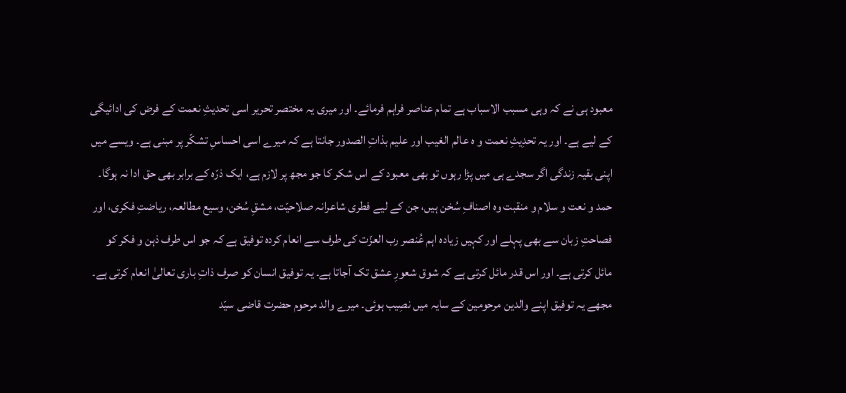معبود ہی نے کہ وہی مسبب الاسباب ہے تمام عناصر فراہم فرمائے۔ اور میری یہ مختصر تحریر اسی تحدیثِ نعمت کے فرض کی ادائیگی کے لیے ہے۔ اور یہ تحدِیثِ نعمت و ہ عالم الغیب اور علیم بذاتِ الصدور جانتا ہے کہ میرے اسی احساسِ تشکّر پر مبنی ہے۔ ویسے میں اپنی بقیہ زندگی اگر سجدے ہی میں پڑا رہوں تو بھی معبود کے اس شکر کا جو مجھ پر لازم ہے، ایک ذرّہ کے برابر بھی حق ادا نہ ہوگا۔
حمد و نعت و سلام و منقبت وہ اصنافِ سُخن ہیں، جن کے لیے فطری شاعرانہ صلاحیّت، مشقِ سُخن، وسیع مطالعہ، ریاضتِ فکری، اور فصاحتِ زبان سے بھی پہلے اور کہیں زیادہ اہم عُنصر رب العزّت کی طرف سے انعام کردہ توفیق ہے کہ جو اس طرف ذہن و فکر کو مائل کرتی ہے۔ اور اس قدر مائل کرتی ہے کہ شوق شعورِ عشق تک آجاتا ہے۔ یہ توفیق انسان کو صرف ذاتِ باری تعالیٰ انعام کرتی ہے۔ مجھے یہ توفیق اپنے والدین مرحومین کے سایہ میں نصِیب ہوئی۔ میرے والد مرحوم حضرت قاضی سیّد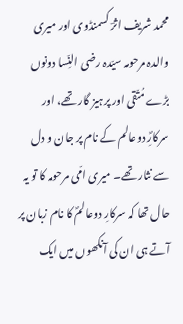محمد شریف اثرؔ کسمنڈوی اور میری والدہ مرحومہ سیّدہ رضی النِّسا دونوں بڑے مُتّقی اور پرہیز گار تھے، اور سرکارِؐ دوعالم کے نام پر جان و دل سے نثار تھے۔ میری امّی مرحومہ کا تو یہ حال تھا کہ سرکارِ دوعالمؐ کا نام زبان پر آتے ہی ان کی آنکھوں میں ایک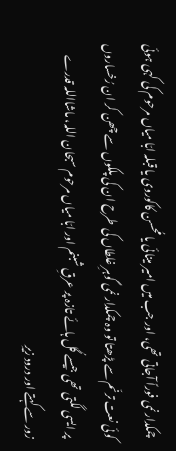چمکدار نمی فوراً آجاتی تھی، اور جب میں امیر مینائی یا مُحسن کاکوروی یا قبلہ ابّا میاں مرحوم کی کہی ہوئی کوئی نعت ترنّم سے پڑھتا تو وہ چمکدار نمی گوہرِ غلطاں کی طرح ان کی پلکوں سے چھن کر ان رُخساروں پر ایسی لگتی تھی جیسے گُل ہائے تازہ پر عرقِ شبنم اور ابّا میاں مرحوم سبحان اللہ، ماشااللہ قدرے زور سے کہتے اور درود زیرِ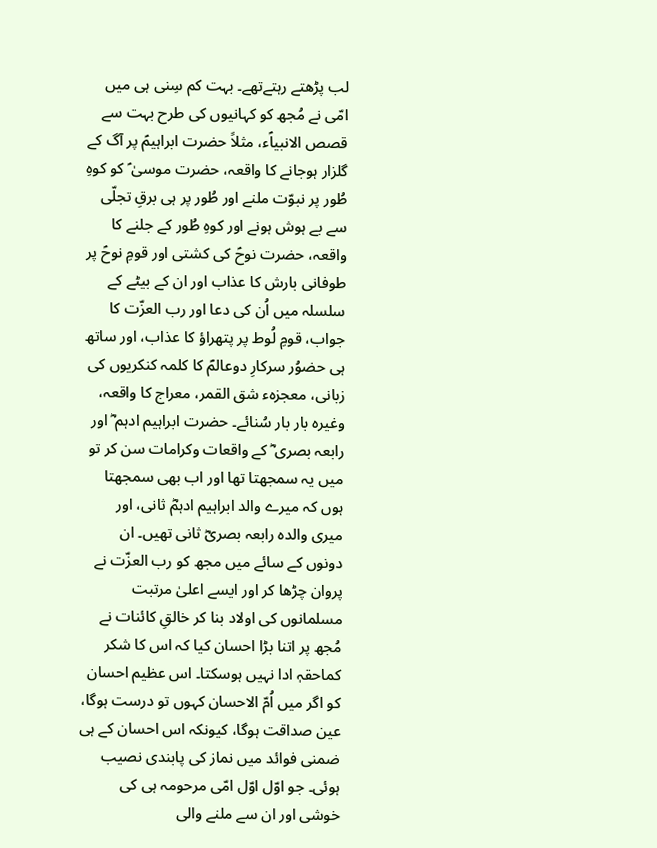لب پڑھتے رہتےتھے۔ بہت کم سِنی ہی میں امّی نے مُجھ کو کہانیوں کی طرح بہت سے قصص الانبیاؑء، مثلاً حضرت ابراہیمؑ پر آگ کے گلزار ہوجانے کا واقعہ، حضرت موسیٰ ؑ کو کوہِ طُور پر نبوّت ملنے اور طُور پر ہی برقِ تجلّی سے بے ہوش ہونے اور کوہِ طُور کے جلنے کا واقعہ، حضرت نوحؑ کی کشتی اور قومِ نوحؑ پر طوفانی بارش کا عذاب اور ان کے بیٹے کے سلسلہ میں اُن کی دعا اور رب العزّت کا جواب، قومِ لُوط پر پتھراؤ کا عذاب، اور ساتھ ہی حضوُر سرکارِ دوعالمؐ کا کلمہ کنکریوں کی زبانی، معجزہء شق القمر، معراج کا واقعہ، وغیرہ بار بار سُنائے۔ حضرت ابراہیم ادہم ؓ اور رابعہ بصری ؓ کے واقعات وکرامات سن کر تو میں یہ سمجھتا تھا اور اب بھی سمجھتا ہوں کہ میرے والد ابراہیم ادہمؓ ثانی، اور میری والدہ رابعہ بصریؓ ثانی تھیں۔ ان دونوں کے سائے میں مجھ کو رب العزّت نے پروان چڑھا کر اور ایسے اعلیٰ مرتبت مسلمانوں کی اولاد بنا کر خالقِ کائنات نے مُجھ پر اتنا بڑا احسان کیا کہ اس کا شکر کماحقہٖ ادا نہیں ہوسکتا۔ اس عظیم احسان کو اگر میں اُمّ الاحسان کہوں تو درست ہوگا، عین صداقت ہوگا، کیونکہ اس احسان کے ہی ضمنی فوائد میں نماز کی پابندی نصیب ہوئی۔ جو اوّل اوّل امّی مرحومہ ہی کی خوشی اور ان سے ملنے والی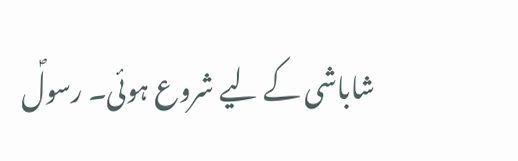شاباشی کے لیے شروع ہوئی۔ رسولؐ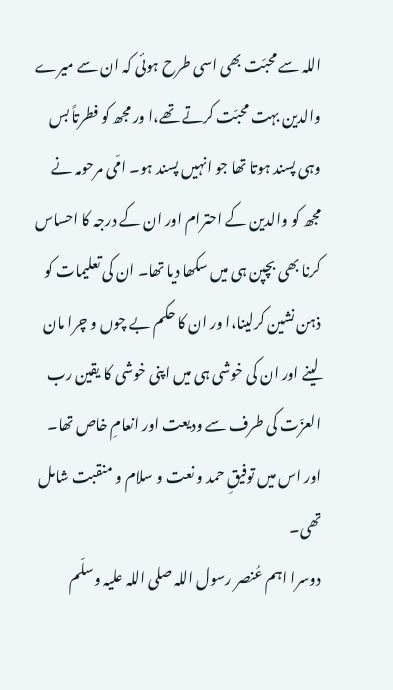اللہ سے محبّت بھی اسی طرح ہوئی کہ ان سے میرے والدین بہت محبّت کرتے تھے،ا ور مجھ کو فطرتاً بس وہی پسند ہوتا تھا جو انہیں پسند ہو۔ امّی مرحومہ نے مجھ کو والدین کے احترام اور ان کے درجہ کا احساس کرنا بھی بچپن ہی میں سکھا دیا تھا۔ ان کی تعلیمات کو ذہن نشین کرلینا،ا ور ان کا حکم بے چوں و چرا مان لینے اور ان کی خوشی ہی میں اپنی خوشی کا یقین رب العزّت کی طرف سے ودیعت اور انعامِ خاص تھا۔ اور اس میں توفیقِ حمد و نعت و سلام و منقبت شامل تھی۔
دوسرا اہم عُنصر رسول اللہ صلی اللہ علیہ وسلّم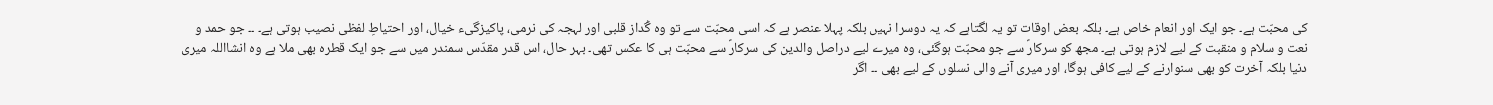کی محبّت ہے۔ جو ایک اور انعام خاص ہے۔ بلکہ بعض اوقات تو یہ لگتاہے کہ یہ دوسرا نہیں بلکہ پہلا عنصر ہے کہ اسی محبّت سے تو وہ گُداز قلبی اور لہجہ کی نرمی، پاکیزگیء خیال، اور احتیاطِ لفظی نصیب ہوتی ہے۔ ۔۔ جو حمد و نعت و سلام و منقبت کے لیے لازم ہوتی ہے۔ مجھ کو سرکارؐ سے جو محبّت ہوگئی، وہ میرے لیے دراصل والدین کی سرکارؐ سے محبّت ہی کا عکس تھی۔ بہر حال، اس قدر مقدّس سمندر میں سے جو ایک قطرہ بھی ملا ہے وہ انشااللہ میری دنیا بلکہ آخرت کو بھی سنوارنے کے لیے کافی ہوگا، اور میری آنے والی نسلوں کے لیے بھی ۔۔ اگر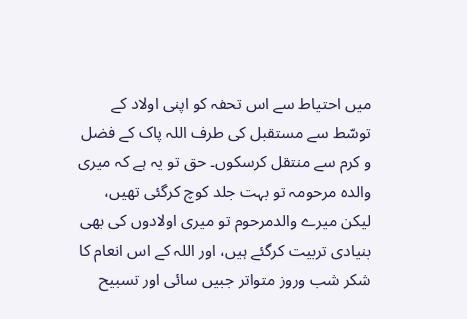میں احتیاط سے اس تحفہ کو اپنی اولاد کے توسّط سے مستقبل کی طرف اللہ پاک کے فضل و کرم سے منتقل کرسکوں۔ حق تو یہ ہے کہ میری والدہ مرحومہ تو بہت جلد کوچ کرگئی تھیں، لیکن میرے والدمرحوم تو میری اولادوں کی بھی بنیادی تربیت کرگئے ہیں، اور اللہ کے اس انعام کا شکر شب وروز متواتر جبیں سائی اور تسبیح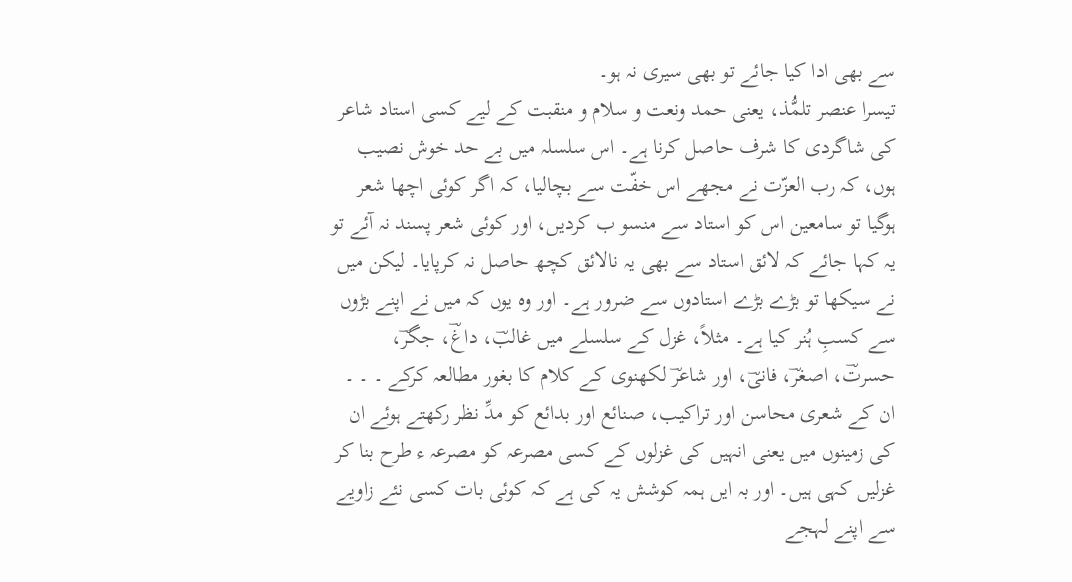سے بھی ادا کیا جائے تو بھی سیری نہ ہو۔
تیسرا عنصر تلمُّذ، یعنی حمد ونعت و سلام و منقبت کے لیے کسی استاد شاعر کی شاگردی کا شرف حاصل کرنا ہے۔ اس سلسلہ میں بے حد خوش نصیب ہوں، کہ رب العزّت نے مجھے اس خفّت سے بچالیا، کہ اگر کوئی اچھا شعر ہوگیا تو سامعین اس کو استاد سے منسو ب کردیں، اور کوئی شعر پسند نہ آئے تو یہ کہا جائے کہ لائق استاد سے بھی یہ نالائق کچھ حاصل نہ کرپایا۔ لیکن میں نے سیکھا تو بڑے بڑے استادوں سے ضرور ہے۔ اور وہ یوں کہ میں نے اپنے بڑوں سے کسبِ ہُنر کیا ہے۔ مثلاً، غزل کے سلسلے میں غالبؔ، داغؔ، جگرؔ، حسرتؔ، اصغرؔ، فانیؔ، اور شاعرؔ لکھنوی کے کلام کا بغور مطالعہ کرکے ۔ ۔ ۔ ان کے شعری محاسن اور تراکیب، صنائع اور بدائع کو مدِّ نظر رکھتے ہوئے ان کی زمینوں میں یعنی انہیں کی غزلوں کے کسی مصرعہ کو مصرعہ ء طرح بنا کر غزلیں کہی ہیں۔ اور بہ ایں ہمہ کوشش یہ کی ہے کہ کوئی بات کسی نئے زاویے سے اپنے لہجے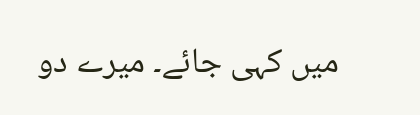میں کہی جائے۔ میرے دو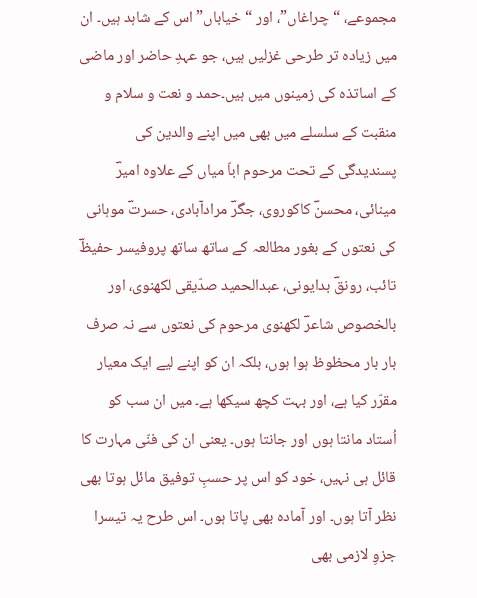مجموعے، “چراغاں”، اور “خیاباں” اس کے شاہد ہیں۔ ان میں زیادہ تر طرحی غزلیں ہیں، جو عہدِ حاضر اور ماضی کے اساتذہ کی زمینوں میں ہیں۔حمد و نعت و سلام و منقبت کے سلسلے میں بھی میں اپنے والدین کی پسندیدگی کے تحت مرحوم اباّ میاں کے علاوہ امیرؔ مینائی، محسنؔ کاکوروی، جگرؔ مرادآبادی، حسرتؔ موہانی کی نعتوں کے بغور مطالعہ کے ساتھ ساتھ پروفیسر حفیظؔ تائب، رونقؔ بدایونی، عبدالحمید صدّیقی لکھنوی، اور بالخصوص شاعرؔ لکھنوی مرحوم کی نعتوں سے نہ صرف بار بار محظوظ ہوا ہوں، بلکہ ان کو اپنے لیے ایک معیار مقرّر کیا ہے، اور بہت کچھ سیکھا ہے۔ میں ان سب کو اُستاد مانتا ہوں اور جانتا ہوں۔ یعنی ان کی فنّی مہارت کا قائل ہی نہیں، خود کو اس پر حسبِ توفیق مائل ہوتا بھی نظر آتا ہوں۔ اور آمادہ بھی پاتا ہوں۔ اس طرح یہ تیسرا جزوِ لازمی بھی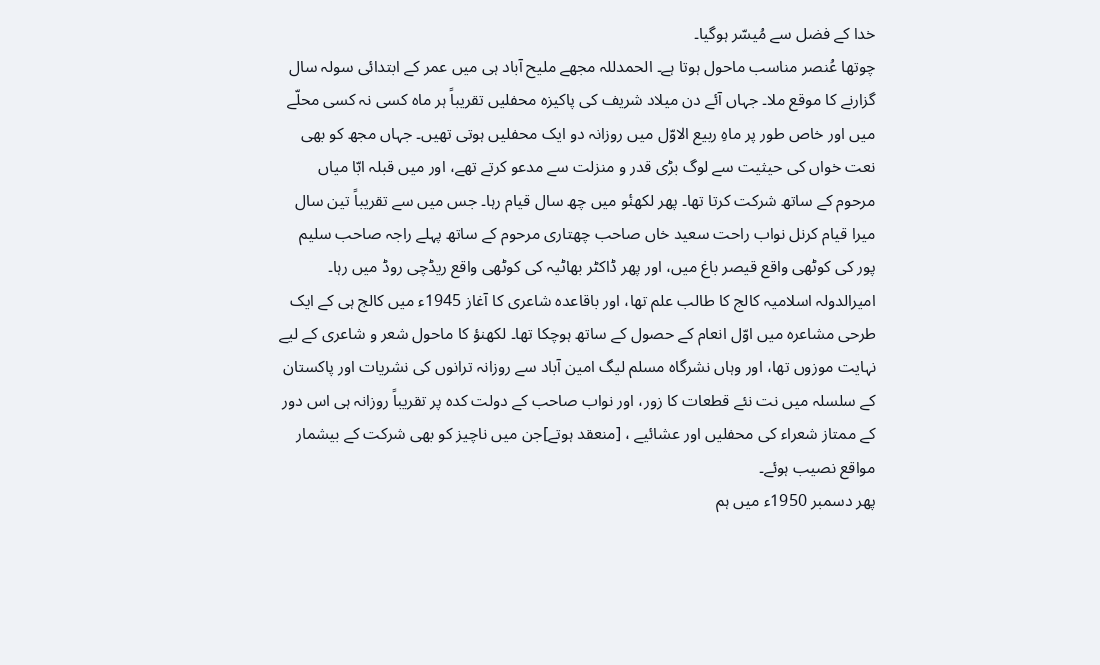خدا کے فضل سے مُیسّر ہوگیا۔
چوتھا عُنصر مناسب ماحول ہوتا ہے۔ الحمدللہ مجھے ملیح آباد ہی میں عمر کے ابتدائی سولہ سال گزارنے کا موقع ملا۔ جہاں آئے دن میلاد شریف کی پاکیزہ محفلیں تقریباً ہر ماہ کسی نہ کسی محلّے میں اور خاص طور پر ماہِ ربیع الاوّل میں روزانہ دو ایک محفلیں ہوتی تھیں۔ جہاں مجھ کو بھی نعت خواں کی حیثیت سے لوگ بڑی قدر و منزلت سے مدعو کرتے تھے، اور میں قبلہ ابّا میاں مرحوم کے ساتھ شرکت کرتا تھا۔ پھر لکھنٔو میں چھ سال قیام رہا۔ جس میں سے تقریباً تین سال میرا قیام کرنل نواب راحت سعید خاں صاحب چھتاری مرحوم کے ساتھ پہلے راجہ صاحب سلیم پور کی کوٹھی واقع قیصر باغ میں، اور پھر ڈاکٹر بھاٹیہ کی کوٹھی واقع ریڈچی روڈ میں رہا۔ امیرالدولہ اسلامیہ کالج کا طالب علم تھا، اور باقاعدہ شاعری کا آغاز 1945ء میں کالج ہی کے ایک طرحی مشاعرہ میں اوّل انعام کے حصول کے ساتھ ہوچکا تھا۔ لکھنؤ کا ماحول شعر و شاعری کے لیے نہایت موزوں تھا، اور وہاں نشرگاہ مسلم لیگ امین آباد سے روزانہ ترانوں کی نشریات اور پاکستان کے سلسلہ میں نت نئے قطعات کا زور، اور نواب صاحب کے دولت کدہ پر تقریباً روزانہ ہی اس دور کے ممتاز شعراء کی محفلیں اور عشائیے ، [منعقد ہوتے]جن میں ناچیز کو بھی شرکت کے بیشمار مواقع نصیب ہوئے۔
پھر دسمبر 1950ء میں ہم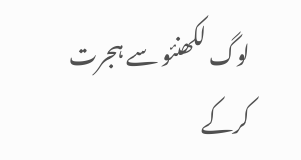لوگ لکھنئو سے ہجرت کرکے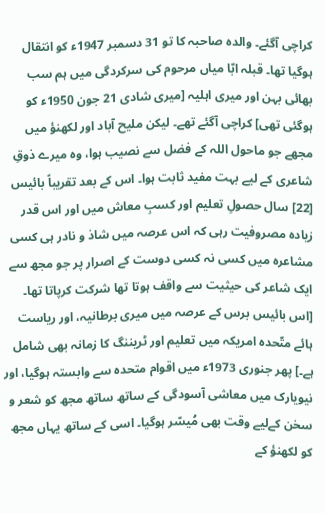کراچی آگئے۔ والدہ صاحبہ کا تو 31 دسمبر 1947ء کو انتقال ہوگیا تھا۔ قبلہ ابّا میاں مرحوم کی سرکردگی میں ہم سب بھائی بہن اور میری اہلیہ [میری شادی 21 جون 1950ء کو ہوگئی تھی] کراچی آگئے تھے۔ لیکن ملیح آباد اور لکھنؤ میں مجھے جو ماحول اللہ کے فضل سے نصیب ہوا، وہ میرے ذوقِ شاعری کے لیے بہت مفید ثابت ہوا۔ اس کے بعد تقریباً بائیس [22] سال حصولِ تعلیم اور کسبِ معاش میں اور اس قدر زیادہ مصروفیت رہی کہ اس عرصہ میں شاذ و نادر ہی کسی مشاعرہ میں کسی نہ کسی دوست کے اصرار پر جو مجھ سے ایک شاعر کی حیثیت سے واقف ہوتا تھا شرکت کرپاتا تھا۔ [اس بائیس برس کے عرصہ میں میری برطانیہ، اور ریاست ہائے متّحدہ امریکہ میں تعلیم اور ٹریننگ کا زمانہ بھی شامل ہے۔] پھر جنوری 1973ء میں اقوام متحدہ سے وابستہ ہوگیا، اور نیویارک میں معاشی آسودگی کے ساتھ ساتھ مجھ کو شعر و سخن کےلیے وقت بھی مُیسّر ہوگیا۔ اسی کے ساتھ یہاں مجھ کو لکھنؤ کے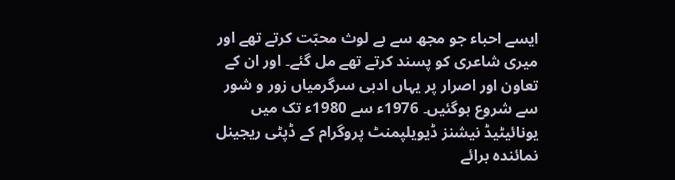ایسے احباء جو مجھ سے بے لوث محبّت کرتے تھے اور میری شاعری کو پسند کرتے تھے مل گئے۔ اور ان کے تعاون اور اصرار پر یہاں ادبی سرگرمیاں زور و شور سے شروع ہوگئیں۔ 1976ء سے 1980ء تک میں یونائیٹیڈ نیشنز ڈیویلپمنٹ پروگرام کے ڈپٹی ریجینل نمائندہ برائے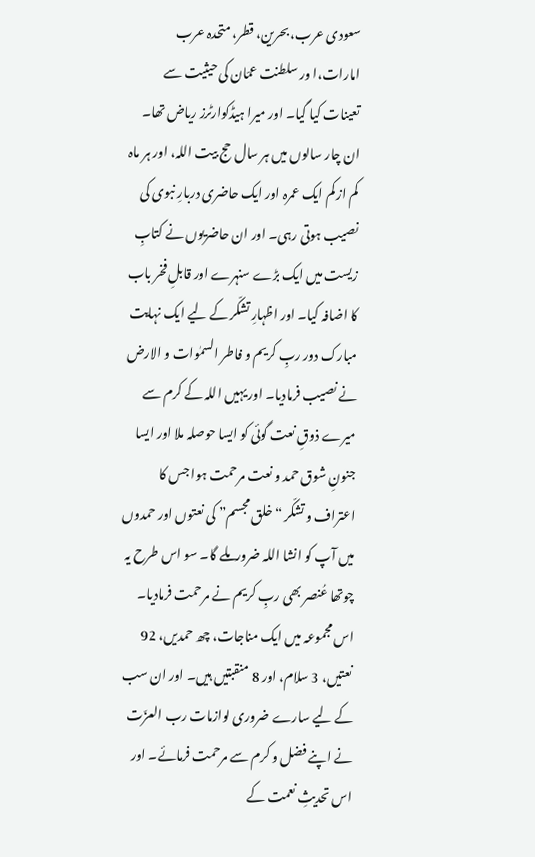سعودی عرب، بحرین، قطر، متحدہ عرب امارات،ا ور سلطنت عمّان کی حیثیت سے تعینات کیا گیا۔ اور میرا ہیڈکوارٹرز ریاض تھا۔ ان چار سالوں میں ہر سال حج بیت اللہ، اور ہر ماہ کم از کم ایک عمرہ اور ایک حاضری دربارِ نبوی کی نصیب ہوتی رہی۔ اور ان حاضریوں نے کتابِ زیست میں ایک بڑے سنہرے اور قابلِ فخر باب کا اضافہ کیا۔ اور اظہارِ تشکّر کے لیے ایک نہایت مبارک دور ربِ کریم و فاطر السمٰوات و الارض نے نصیب فرمادیا۔ اور یہیں اللہ کے کرم سے میرے ذوقِ نعت گوئی کو ایسا حوصلہ ملا اور ایسا جنونِ شوق حمد و نعت مرحمت ہوا جس کا اعتراف و تشکّر “خلق مجسم” کی نعتوں اور حمدوں میں آپ کو انشا اللہ ضرورملے گا۔ سو اس طرح یہ چوتھا عُنصر بھی ربِ کریم نے مرحمت فرمادیا۔
اس مجموعہ میں ایک مناجات، چھ حمدیں، 92 نعتیں، 3 سلام، اور 8 منقبتیں ہیں۔ اور ان سب کے لیے سارے ضروری لوازمات رب العزّت نے اپنے فضل و کرم سے مرحمت فرمائے۔ اور اس تحدیثِ نعمت کے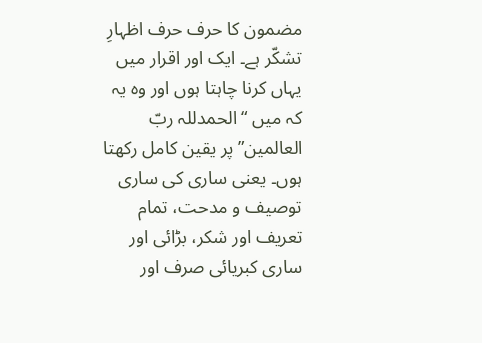مضمون کا حرف حرف اظہارِ تشکّر ہے۔ ایک اور اقرار میں یہاں کرنا چاہتا ہوں اور وہ یہ کہ میں “الحمدللہ ربّ العالمین” پر یقین کامل رکھتا ہوں۔ یعنی ساری کی ساری توصیف و مدحت، تمام تعریف اور شکر، بڑائی اور ساری کبریائی صرف اور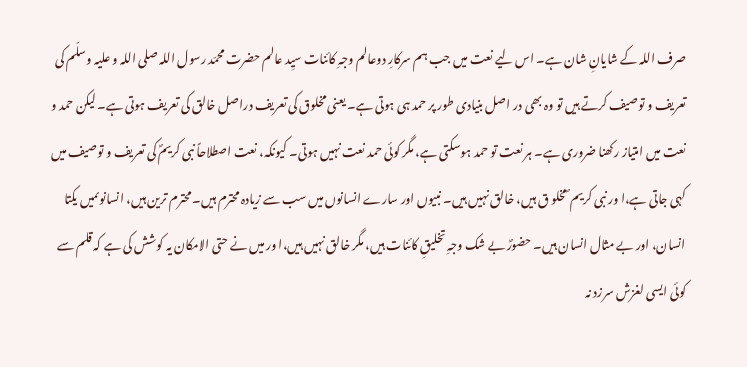صرف اللہ کے شایانِ شان ہے۔ اس لیے نعت میں جب ہم سرکارِ دوعالم وجہِ کائنات سیِد عالم حضرت محمّد رسول اللہ صلی اللہ و علیہ وسلّم کی تعریف و توصیف کرتے ہیں تو وہ بھی در اصل بنیادی طور پر حمد ہی ہوتی ہے۔ یعنی مخلوق کی تعریف دراصل خالق کی تعریف ہوتی ہے۔ لیکن حمد و نعت میں امتیاز رکھنا ضروری ہے۔ ہر نعت تو حمد ہوسکتی ہے، مگر کوئی حمد نعت نہیں ہوتی۔ کیونکہ، نعت اصطلاحاً نبی کریمؐ کی تعریف و توصیف میں کہی جاتی ہے،ا ور نبی کریم ؐ مخلو ق ہیں، خالق نہیں ہیں۔ نبیوں اور سارے انسانوں میں سب سے زیادہ محترم ہیں۔ محترم ترین ہیں، انسانوںمیں یکتا انسان، اور بے مثال انسان ہیں۔ حضورؐ بے شک وجہِ تخلیقِ کائنات ہیں، مگر خالق نہیں ہیں،ا ور میں نے حتی الامکان یہ کوشش کی ہے کہ قلم سے کوئی ایسی لغزش سرزد نہ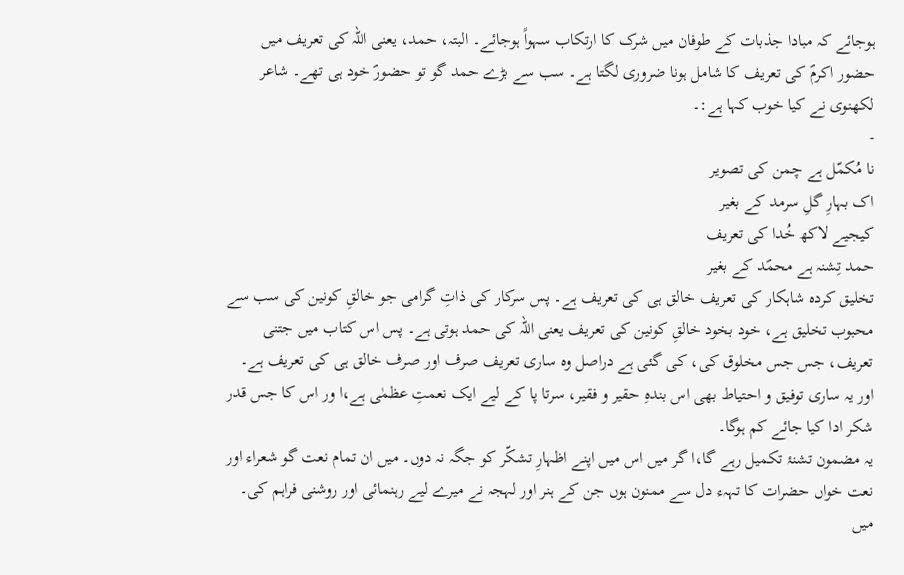ہوجائے کہ مبادا جذبات کے طوفان میں شرک کا ارتکاب سہواً ہوجائے۔ البتہ، حمد، یعنی اللہ کی تعریف میں حضور اکرمؐ کی تعریف کا شامل ہونا ضروری لگتا ہے۔ سب سے بڑے حمد گو تو حضورؐ خود ہی تھے۔ شاعر لکھنوی نے کیا خوب کہا ہے:۔
-
نا مُکمّل ہے چمن کی تصویر
اک بہارِ گلِ سرمد کے بغیر
کیجیے لاکھ خُدا کی تعریف
حمد تِشنہ ہے محمؐد کے بغیر
تخلیق کردہ شاہکار کی تعریف خالق ہی کی تعریف ہے۔ پس سرکار کی ذاتِ گرامی جو خالقِ کونین کی سب سے محبوب تخلیق ہے، خود بخود خالقِ کونین کی تعریف یعنی اللہ کی حمد ہوتی ہے۔ پس اس کتاب میں جتنی تعریف، جس جس مخلوق کی، کی گئی ہے دراصل وہ ساری تعریف صرف اور صرف خالق ہی کی تعریف ہے۔ اور یہ ساری توفیق و احتیاط بھی اس بندہِ حقیر و فقیر، سرتا پا کے لیے ایک نعمتِ عظمٰی ہے،ا ور اس کا جس قدر شکر ادا کیا جائے کم ہوگا۔
یہ مضمون تشنۂ تکمیل رہے گا،ا گر میں اس میں اپنے اظہارِ تشکّر کو جگہ نہ دوں۔ میں ان تمام نعت گو شعراء اور نعت خواں حضرات کا تہہء دل سے ممنون ہوں جن کے ہنر اور لہجہ نے میرے لیے رہنمائی اور روشنی فراہم کی۔ میں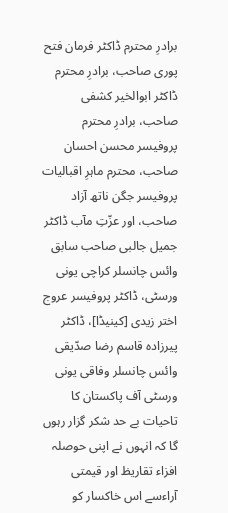برادرِ محترم ڈاکٹر فرمان فتح پوری صاحب، برادرِ محترم ڈاکٹر ابوالخیر کشفی صاحب، برادرِ محترم پروفیسر محسن احسان صاحب، محترم ماہرِ اقبالیات پروفیسر جگن ناتھ آزاد صاحب، اور عزّتِ مآب ڈاکٹر جمیل جالبی صاحب سابق وائس چانسلر کراچی یونی ورسٹی، ڈاکٹر پروفیسر عروج اختر زیدی [کینیڈا]، ڈاکٹر پیرزادہ قاسم رضا صدّیقی وائس چانسلر وفاقی یونی ورسٹی آف پاکستان کا تاحیات بے حد شکر گزار رہوں گا کہ انہوں نے اپنی حوصلہ افزاء تقاریظ اور قیمتی آراءسے اس خاکسار کو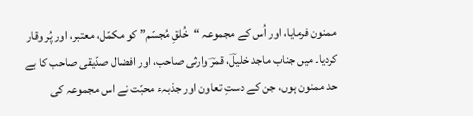ممنون فرمایا، اور اُس کے مجموعہ “خُلقِ مُجسّم” کو مکمّل، معتبر، اور پُر وقار کردیا۔ میں جناب ماجد خلیلؔ، قمرؔ وارثی صاحب، اور افضال صدّیقی صاحب کا بے حد ممنون ہوں، جن کے دستِ تعاون اور جذبہء محبّت نے اس مجموعہ کی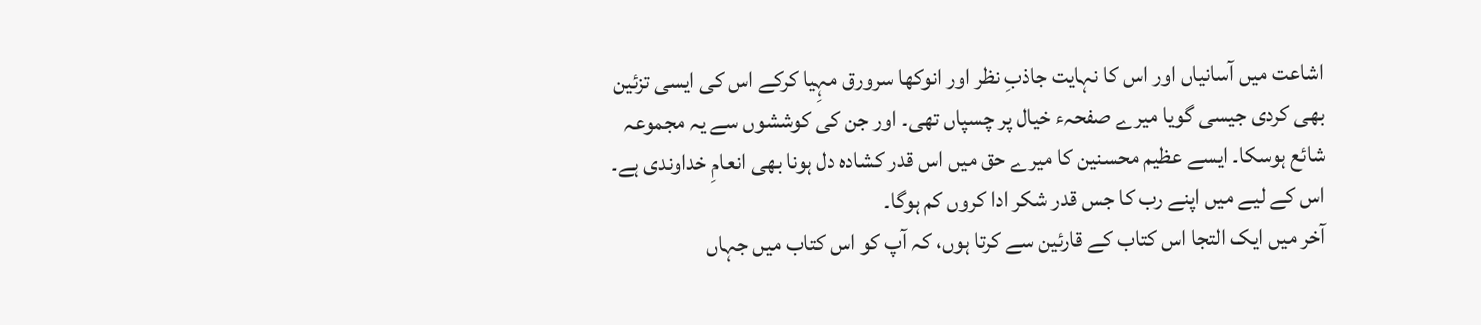اشاعت میں آسانیاں اور اس کا نہایت جاذبِ نظر اور انوکھا سرورق مہِیا کرکے اس کی ایسی تزئین بھی کردی جیسی گویا میرے صفحہء خیال پر چسپاں تھی۔ اور جن کی کوششوں سے یہ مجموعہ شائع ہوسکا۔ ایسے عظیم محسنین کا میرے حق میں اس قدر کشادہ دل ہونا بھی انعامِ خداوندی ہے۔ اس کے لیے میں اپنے رب کا جس قدر شکر ادا کروں کم ہوگا۔
آخر میں ایک التجا اس کتاب کے قارئین سے کرتا ہوں، کہ آپ کو اس کتاب میں جہاں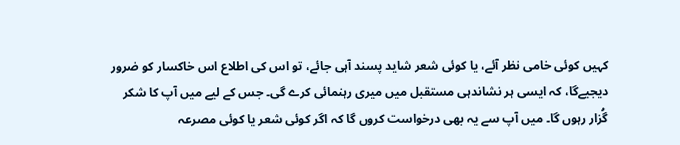کہیں کوئی خامی نظر آئے، یا کوئی شعر شاید پسند آہی جائے، تو اس کی اطلاع اس خاکسار کو ضرور دیجیےگا، کہ ایسی ہر نشاندہی مستقبل میں میری رہنمائی کرے گی۔ جس کے لیے میں آپ کا شکر گُزار رہوں گا۔ میں آپ سے یہ بھی درخواست کروں گا کہ اگر کوئی شعر یا کوئی مصرعہ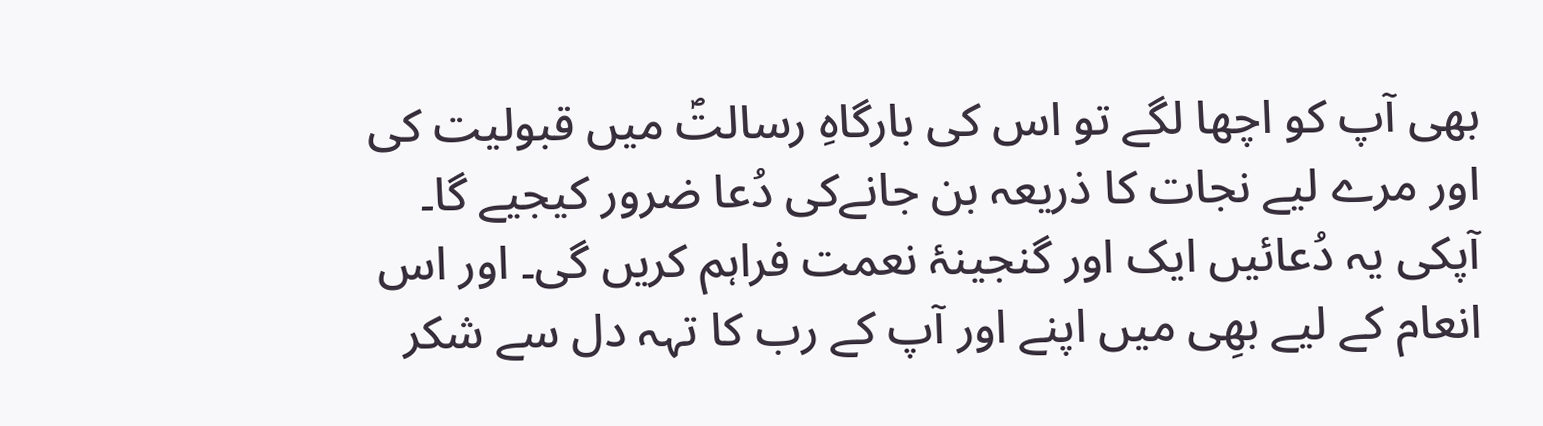بھی آپ کو اچھا لگے تو اس کی بارگاہِ رسالتؐ میں قبولیت کی اور مرے لیے نجات کا ذریعہ بن جانےکی دُعا ضرور کیجیے گا۔ آپکی یہ دُعائیں ایک اور گنجینۂ نعمت فراہم کریں گی۔ اور اس انعام کے لیے بھِی میں اپنے اور آپ کے رب کا تہہ دل سے شکر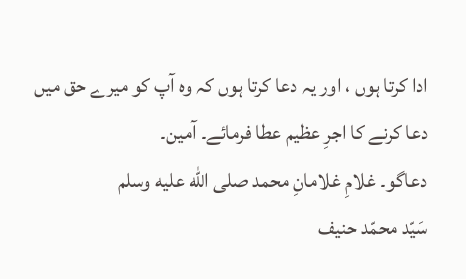ادا کرتا ہوں ، اور یہ دعا کرتا ہوں کہ وہ آپ کو میرے حق میں دعا کرنے کا اجرِ عظیم عطا فرمائے۔ آمین۔
دعاگو۔ غلامِ غلامانِ محمد صلى الله عليه وسلم
سَیّد محمّد حنیف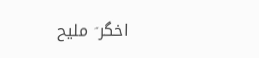اخگر ؔ ملیح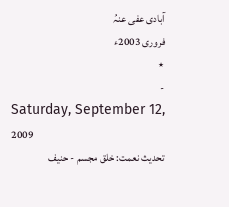آبادی عفی عنہُ
فروری 2003ء
٭
-
Saturday, September 12, 2009
تحدیث نعمت: خلق مجسم - حنیف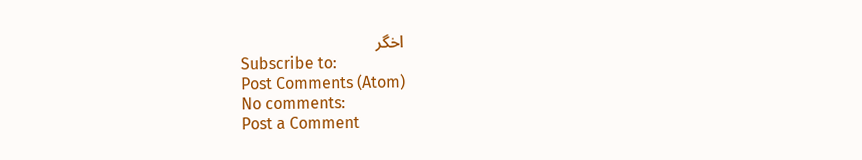اخگر
Subscribe to:
Post Comments (Atom)
No comments:
Post a Comment